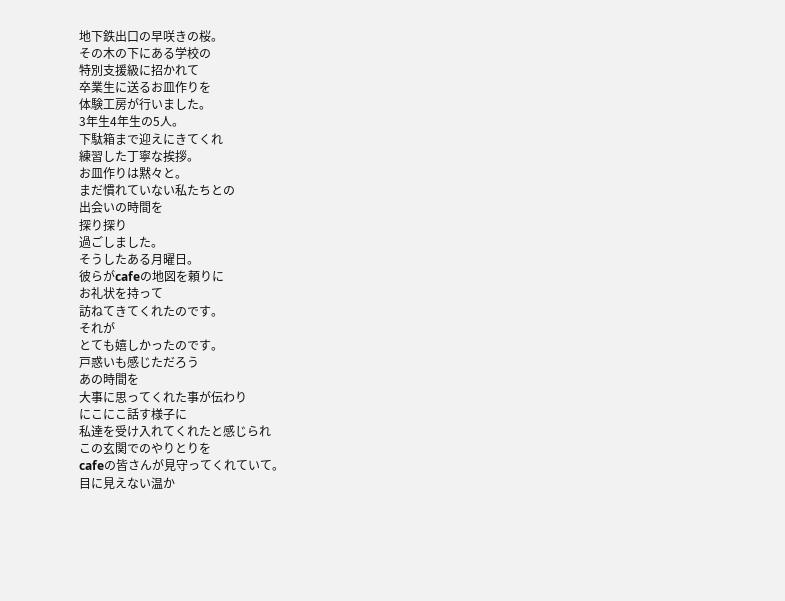地下鉄出口の早咲きの桜。
その木の下にある学校の
特別支援級に招かれて
卒業生に送るお皿作りを
体験工房が行いました。
3年生4年生の5人。
下駄箱まで迎えにきてくれ
練習した丁寧な挨拶。
お皿作りは黙々と。
まだ慣れていない私たちとの
出会いの時間を
探り探り
過ごしました。
そうしたある月曜日。
彼らがcafeの地図を頼りに
お礼状を持って
訪ねてきてくれたのです。
それが
とても嬉しかったのです。
戸惑いも感じただろう
あの時間を
大事に思ってくれた事が伝わり
にこにこ話す様子に
私達を受け入れてくれたと感じられ
この玄関でのやりとりを
cafeの皆さんが見守ってくれていて。
目に見えない温か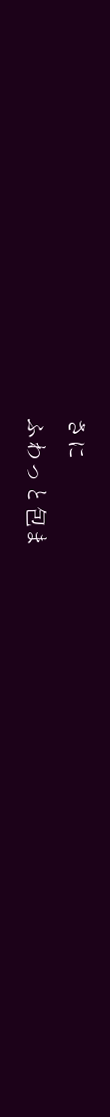さに
ふわっと包ま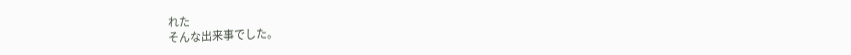れた
そんな出来事でした。